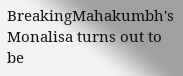BreakingMahakumbh's Monalisa turns out to be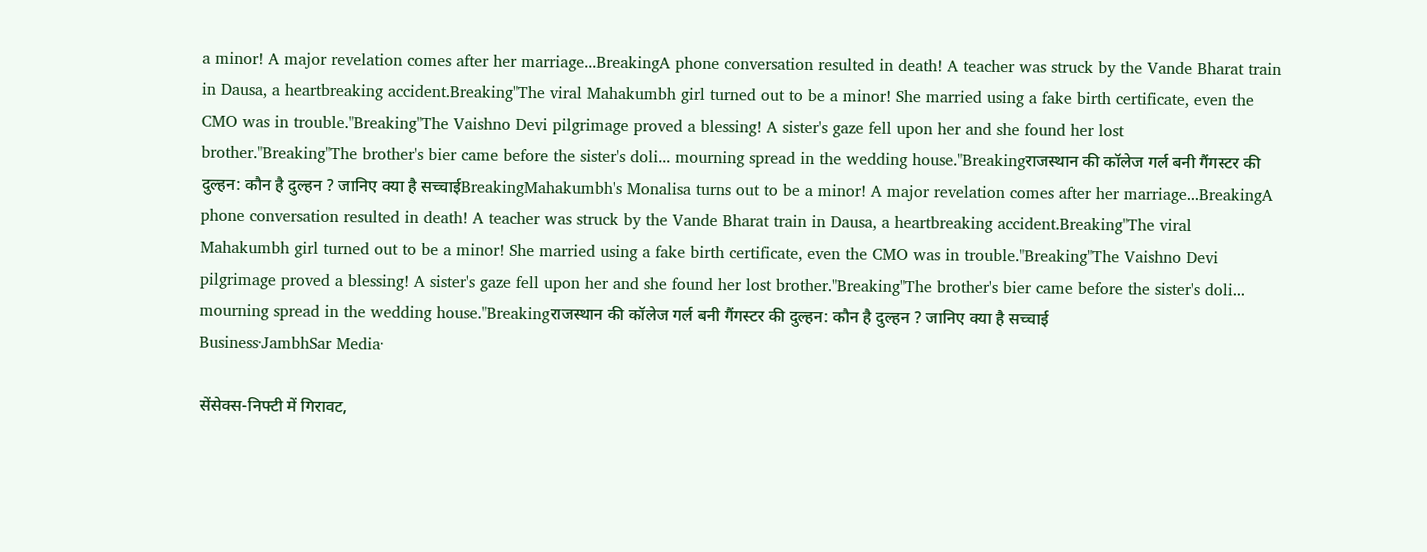a minor! A major revelation comes after her marriage...BreakingA phone conversation resulted in death! A teacher was struck by the Vande Bharat train in Dausa, a heartbreaking accident.Breaking"The viral Mahakumbh girl turned out to be a minor! She married using a fake birth certificate, even the CMO was in trouble."Breaking"The Vaishno Devi pilgrimage proved a blessing! A sister's gaze fell upon her and she found her lost brother."Breaking"The brother's bier came before the sister's doli... mourning spread in the wedding house."Breakingराजस्थान की कॉलेज गर्ल बनी गैंगस्टर की दुल्हन: कौन है दुल्हन ? जानिए क्या है सच्चाईBreakingMahakumbh's Monalisa turns out to be a minor! A major revelation comes after her marriage...BreakingA phone conversation resulted in death! A teacher was struck by the Vande Bharat train in Dausa, a heartbreaking accident.Breaking"The viral Mahakumbh girl turned out to be a minor! She married using a fake birth certificate, even the CMO was in trouble."Breaking"The Vaishno Devi pilgrimage proved a blessing! A sister's gaze fell upon her and she found her lost brother."Breaking"The brother's bier came before the sister's doli... mourning spread in the wedding house."Breakingराजस्थान की कॉलेज गर्ल बनी गैंगस्टर की दुल्हन: कौन है दुल्हन ? जानिए क्या है सच्चाई
Business·JambhSar Media·

सेंसेक्स-निफ्टी में गिरावट,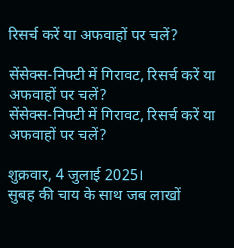रिसर्च करें या अफवाहों पर चलें?

सेंसेक्स-निफ्टी में गिरावट, रिसर्च करें या अफवाहों पर चलें?
सेंसेक्स-निफ्टी में गिरावट, रिसर्च करें या अफवाहों पर चलें?

शुक्रवार, 4 जुलाई 2025।
सुबह की चाय के साथ जब लाखों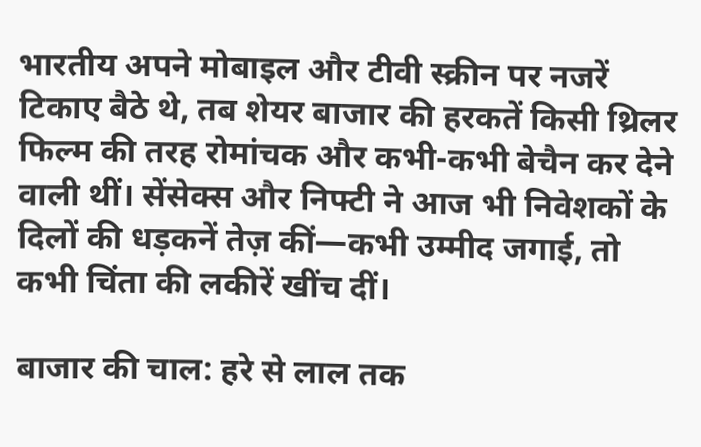भारतीय अपने मोबाइल और टीवी स्क्रीन पर नजरें टिकाए बैठे थे, तब शेयर बाजार की हरकतें किसी थ्रिलर फिल्म की तरह रोमांचक और कभी-कभी बेचैन कर देने वाली थीं। सेंसेक्स और निफ्टी ने आज भी निवेशकों के दिलों की धड़कनें तेज़ कीं—कभी उम्मीद जगाई, तो कभी चिंता की लकीरें खींच दीं।

बाजार की चाल: हरे से लाल तक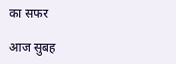का सफर

आज सुबह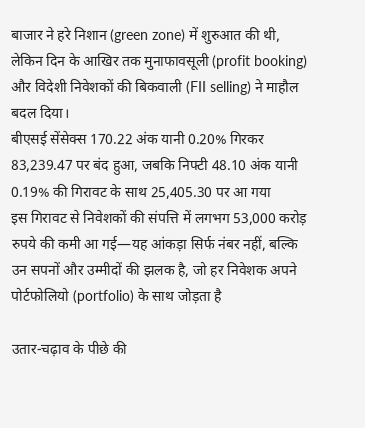बाजार ने हरे निशान (green zone) में शुरुआत की थी, लेकिन दिन के आखिर तक मुनाफावसूली (profit booking) और विदेशी निवेशकों की बिकवाली (FII selling) ने माहौल बदल दिया।
बीएसई सेंसेक्स 170.22 अंक यानी 0.20% गिरकर 83,239.47 पर बंद हुआ, जबकि निफ्टी 48.10 अंक यानी 0.19% की गिरावट के साथ 25,405.30 पर आ गया
इस गिरावट से निवेशकों की संपत्ति में लगभग 53,000 करोड़ रुपये की कमी आ गई—यह आंकड़ा सिर्फ नंबर नहीं, बल्कि उन सपनों और उम्मीदों की झलक है, जो हर निवेशक अपने पोर्टफोलियो (portfolio) के साथ जोड़ता है

उतार-चढ़ाव के पीछे की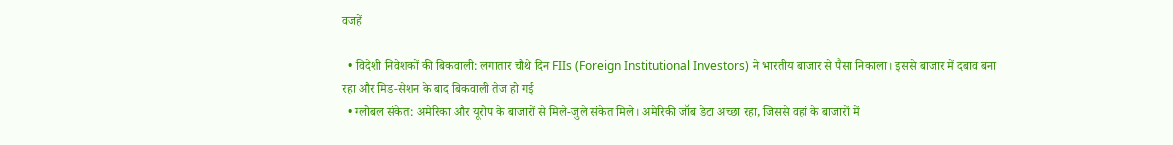वजहें

  • विदेशी निवेशकों की बिकवाली: लगातार चौथे दिन FIIs (Foreign Institutional Investors) ने भारतीय बाजार से पैसा निकाला। इससे बाजार में दबाव बना रहा और मिड-सेशन के बाद बिकवाली तेज हो गई
  • ग्लोबल संकेत: अमेरिका और यूरोप के बाजारों से मिले-जुले संकेत मिले। अमेरिकी जॉब डेटा अच्छा रहा, जिससे वहां के बाजारों में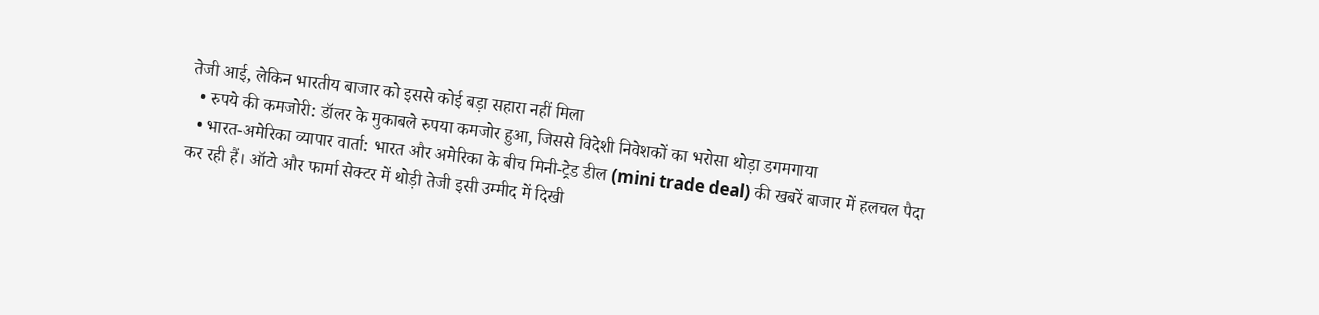तेजी आई, लेकिन भारतीय बाजार को इससे कोई बड़ा सहारा नहीं मिला
  • रुपये की कमजोरी: डॉलर के मुकाबले रुपया कमजोर हुआ, जिससे विदेशी निवेशकों का भरोसा थोड़ा डगमगाया
  • भारत-अमेरिका व्यापार वार्ता: भारत और अमेरिका के बीच मिनी-ट्रेड डील (mini trade deal) की खबरें बाजार में हलचल पैदा कर रही हैं। ऑटो और फार्मा सेक्टर में थोड़ी तेजी इसी उम्मीद में दिखी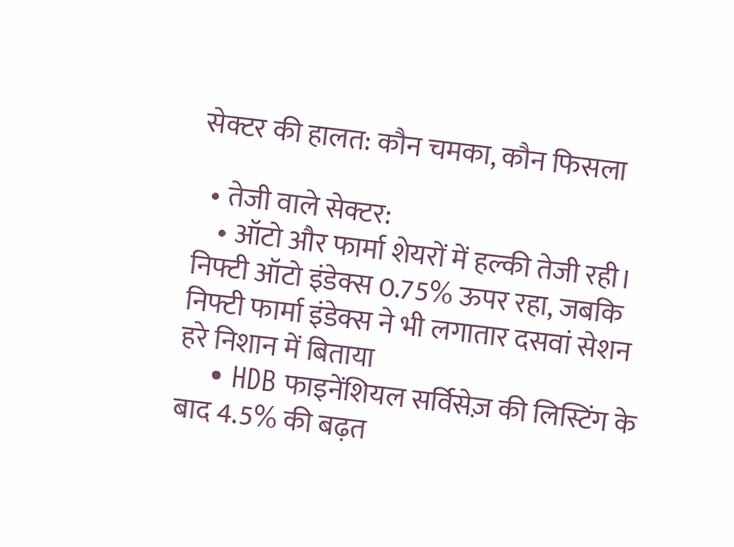सेक्टर की हालत: कौन चमका, कौन फिसला

  • तेजी वाले सेक्टर:
    • ऑटो और फार्मा शेयरों में हल्की तेजी रही। निफ्टी ऑटो इंडेक्स 0.75% ऊपर रहा, जबकि निफ्टी फार्मा इंडेक्स ने भी लगातार दसवां सेशन हरे निशान में बिताया
    • HDB फाइनेंशियल सर्विसेज़ की लिस्टिंग के बाद 4.5% की बढ़त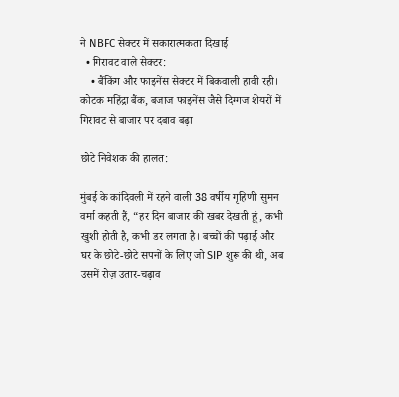ने NBFC सेक्टर में सकारात्मकता दिखाई
  • गिरावट वाले सेक्टर:
    • बैंकिंग और फाइनेंस सेक्टर में बिकवाली हावी रही। कोटक महिंद्रा बैंक, बजाज फाइनेंस जैसे दिग्गज शेयरों में गिरावट से बाजार पर दबाव बढ़ा

छोटे निवेशक की हालत:

मुंबई के कांदिवली में रहने वाली 38 वर्षीय गृहिणी सुमन वर्मा कहती हैं, “हर दिन बाजार की खबर देखती हूं, कभी खुशी होती है, कभी डर लगता है। बच्चों की पढ़ाई और घर के छोटे-छोटे सपनों के लिए जो SIP शुरू की थी, अब उसमें रोज़ उतार-चढ़ाव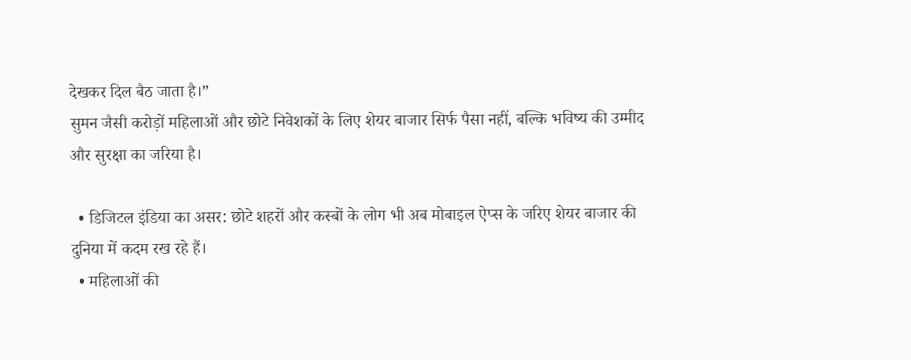देखकर दिल बैठ जाता है।”
सुमन जैसी करोड़ों महिलाओं और छोटे निवेशकों के लिए शेयर बाजार सिर्फ पैसा नहीं, बल्कि भविष्य की उम्मीद और सुरक्षा का जरिया है।

  • डिजिटल इंडिया का असर: छोटे शहरों और कस्बों के लोग भी अब मोबाइल ऐप्स के जरिए शेयर बाजार की दुनिया में कदम रख रहे हैं।
  • महिलाओं की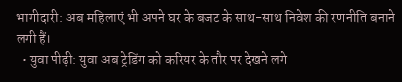भागीदारी: अब महिलाएं भी अपने घर के बजट के साथ-साथ निवेश की रणनीति बनाने लगी हैं।
  • युवा पीढ़ी: युवा अब ट्रेडिंग को करियर के तौर पर देखने लगे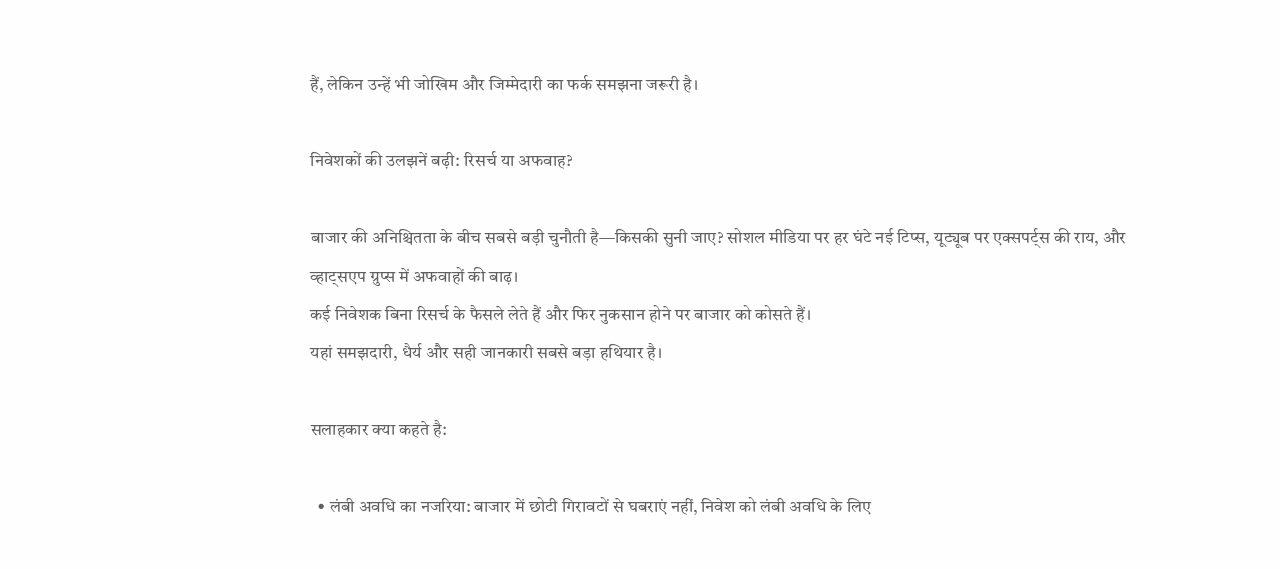हैं, लेकिन उन्हें भी जोखिम और जिम्मेदारी का फर्क समझना जरूरी है।

निवेशकों की उलझनें बढ़ी: रिसर्च या अफवाह?

बाजार की अनिश्चितता के बीच सबसे बड़ी चुनौती है—किसकी सुनी जाए? सोशल मीडिया पर हर घंटे नई टिप्स, यूट्यूब पर एक्सपर्ट्स की राय, और व्हाट्सएप ग्रुप्स में अफवाहों की बाढ़।
कई निवेशक बिना रिसर्च के फैसले लेते हैं और फिर नुकसान होने पर बाजार को कोसते हैं।
यहां समझदारी, धैर्य और सही जानकारी सबसे बड़ा हथियार है।

सलाहकार क्या कहते है:

  • लंबी अवधि का नजरिया: बाजार में छोटी गिरावटों से घबराएं नहीं, निवेश को लंबी अवधि के लिए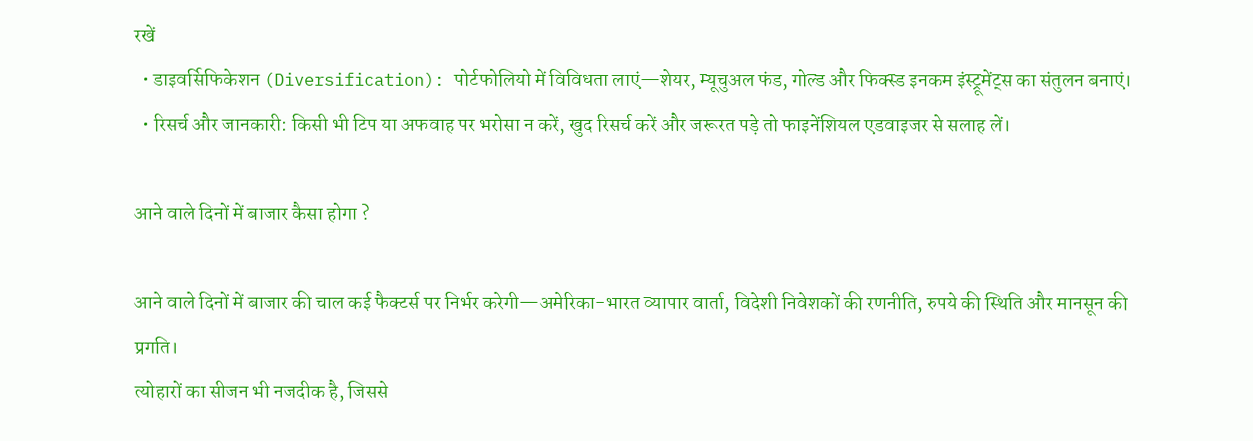रखें
  • डाइवर्सिफिकेशन (Diversification): पोर्टफोलियो में विविधता लाएं—शेयर, म्यूचुअल फंड, गोल्ड और फिक्स्ड इनकम इंस्ट्रूमेंट्स का संतुलन बनाएं।
  • रिसर्च और जानकारी: किसी भी टिप या अफवाह पर भरोसा न करें, खुद रिसर्च करें और जरूरत पड़े तो फाइनेंशियल एडवाइजर से सलाह लें।

आने वाले दिनों में बाजार कैसा होगा ?

आने वाले दिनों में बाजार की चाल कई फैक्टर्स पर निर्भर करेगी—अमेरिका-भारत व्यापार वार्ता, विदेशी निवेशकों की रणनीति, रुपये की स्थिति और मानसून की प्रगति।
त्योहारों का सीजन भी नजदीक है, जिससे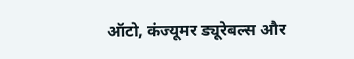ऑटो, कंज्यूमर ड्यूरेबल्स और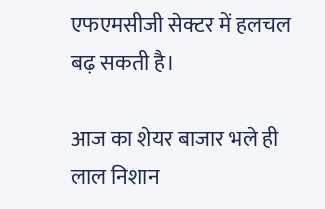एफएमसीजी सेक्टर में हलचल बढ़ सकती है।

आज का शेयर बाजार भले ही लाल निशान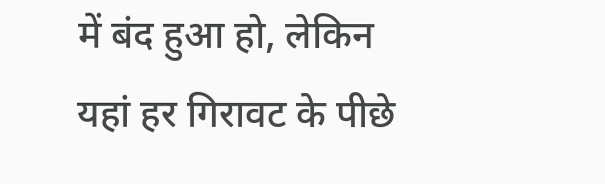में बंद हुआ हो, लेकिन यहां हर गिरावट के पीछे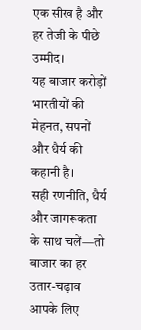एक सीख है और हर तेजी के पीछे उम्मीद।
यह बाजार करोड़ों भारतीयों की मेहनत, सपनों और धैर्य की कहानी है।
सही रणनीति, धैर्य और जागरूकता के साथ चलें—तो बाजार का हर उतार-चढ़ाव आपके लिए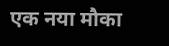एक नया मौका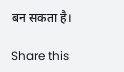बन सकता है।

Share this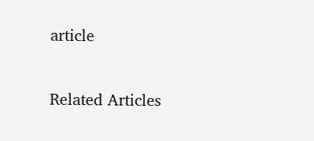article

Related Articles